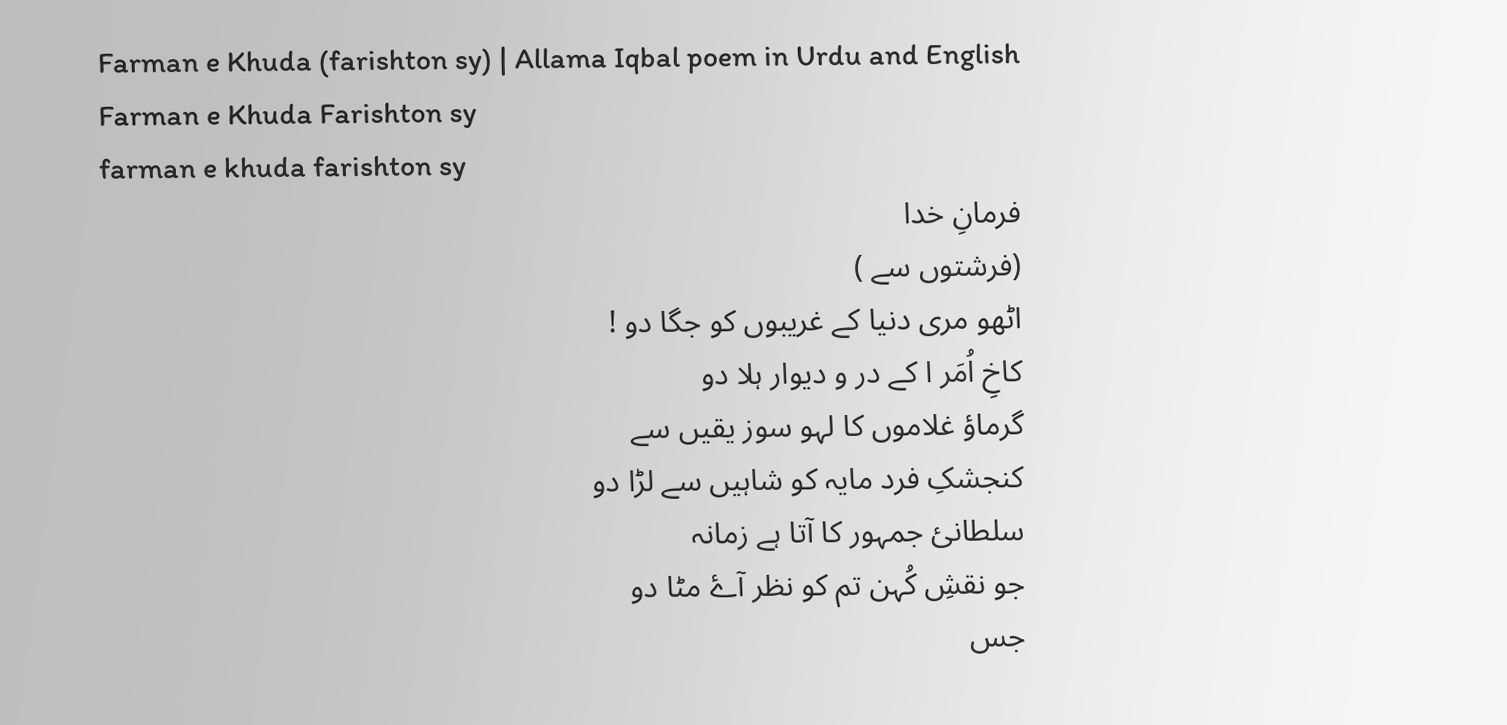Farman e Khuda (farishton sy) | Allama Iqbal poem in Urdu and English
Farman e Khuda Farishton sy
farman e khuda farishton sy
فرمانِ خدا
(فرشتوں سے )
اٹھو مری دنیا کے غریبوں کو جگا دو !
کاخِ اُمَر ا کے در و دیوار ہلا دو
گرماؤ غلاموں کا لہو سوز یقیں سے
کنجشکِ فرد مایہ کو شاہیں سے لڑا دو
سلطانئ جمہور کا آتا ہے زمانہ
جو نقشِ کُہن تم کو نظر آۓ مٹا دو
جس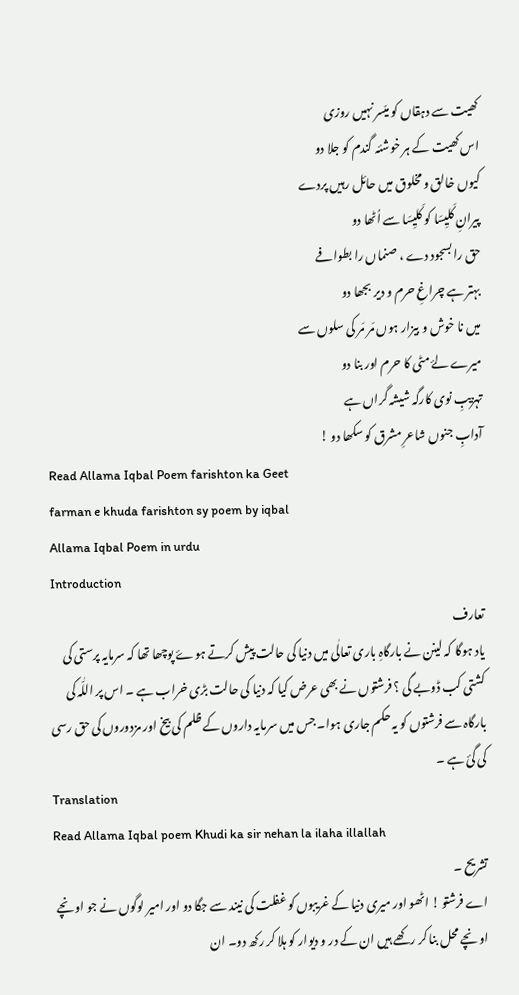کھیت سے دہقاں کو میّسر نہیں روزی
اس کھیت کے ہر خوشئہ گندم کو جلا دو
کیوں خالق و مخلوق میں حائل رہیں پردے
پیرانِ کَلیِسَا کو کَلیِسَا سے اُٹھا دو
حق را بسجود دے ، صنماں را بطوافے
بہتر ہے چراغِ حرم و دیر بجھا دو
میں نا خوش و بیزار ہوں مَر مَر کی سلوں سے
میرے لۓ مٹی کا حرم اور بنا دو
تہزیبِ نوی کارگہ شیشہ گراں ہے
آدابِ جنوں شاعرِ مشرق کو سکھا دو !
Read Allama Iqbal Poem farishton ka Geet
farman e khuda farishton sy poem by iqbal
Allama Iqbal Poem in urdu
Introduction
تعارف
یاد ہوگا کہ لینن نے بارگاہِ باری تعالٰی میں دنیا کی حالت پیش کرتے ہوۓ پوچھا تھا کہ سرمایہ پرستی کی کشتی کب ڈوبے گی ؟ فرشتوں نے بھی عرض کیا کہ دنیا کی حالت بڑی خراب ہے ۔ اس پر اللّٰہ کی بارگاہ سے فرشتوں کو یہ حکم جاری ہوا۔ جس میں سرمایہ داروں کے ظلم کی بیخ اور مزدوروں کی حق رسی کی گئ ہے ۔
Translation
Read Allama Iqbal poem Khudi ka sir nehan la ilaha illallah
تشریح ۔
اے فرشتو ! اٹھو اور میری دنیا کے غریبوں کو غفلت کی نیند سے جگا دو اور امیر لوگوں نے جو اونچے اونچے محل بنا کر رکھے ہیں ان کے در و دیوار کو ہلا کر رکھ دو۔ ان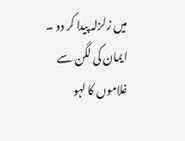میں زلزلہ پیدا کر دو ۔
ایمان کی لگن سے غلاموں کا لہو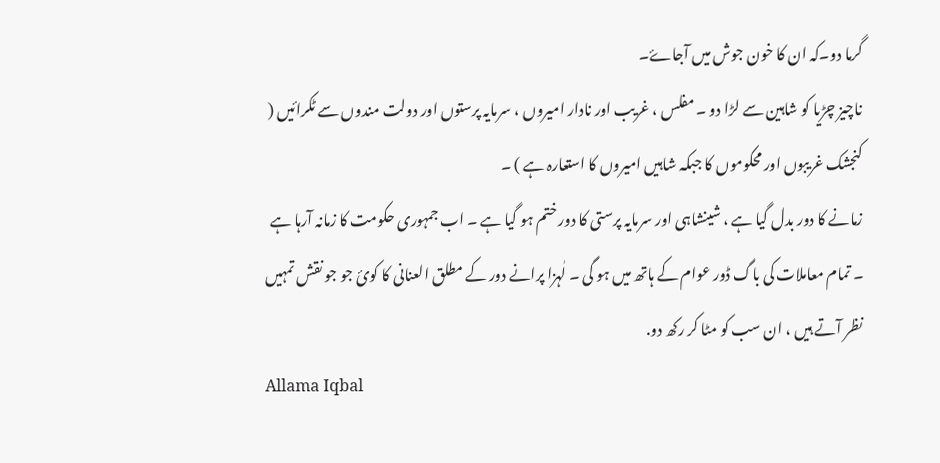گرما دو۔کہ ان کا خون جوش میں آجاۓ۔
ناچیز چڑیا کو شاہین سے لڑا دو ۔ مفلس ، غریب اور نادار امیروں ، سرمایہ پرستوں اور دولت مندوں سے ٹکرائیں ( کنجشک غریبوں اور محکوموں کا جبکہ شاہیں امیروں کا استعارہ ہے ) ۔
زمانے کا دور بدل گیا ہے ، شینشاہی اور سرمایہ پرستی کا دور ختم ہو گیا ہے ۔ اب جمہوری حکومت کا زمانہ آرہا ہے ۔ تمام معاملات کی باگ ڈور عوام کے ہاتھ میں ہو گی ۔ لٰہزا پرانے دور کے مطلق العنانی کا کوئ جو جو نقش تمہیں نظر آتے ہیں ، ان سب کو مٹا کر رکھ دو.
Allama Iqbal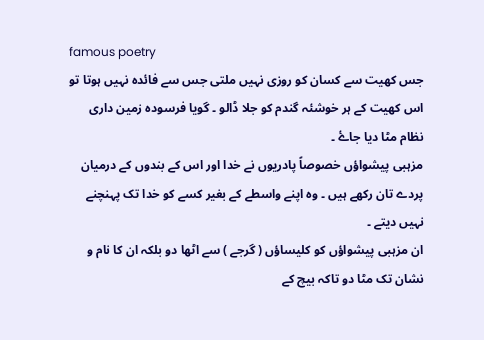famous poetry
جس کھیت سے کسان کو روزی نہیں ملتی جس سے فائدہ نہیں ہوتا تو اس کھیت کے ہر خوشئہ گندم کو جلا ڈالو ۔ گویا فرسودہ زمین داری نظام مٹا دیا جاۓ ۔
مزہبی پیشواؤں خصوصاً پادریوں نے خدا اور اس کے بندوں کے درمیان پردے تان رکھے ہیں ۔ وہ اپنے واسطے کے بغیر کسے کو خدا تک پہنچنے نہیں دیتے ۔
ان مزہبی پیشواؤں کو کلیساؤں ( گرجے ) سے اٹھا دو بلکہ ان کا نام و نشان تک مٹا دو تاکہ بیچ کے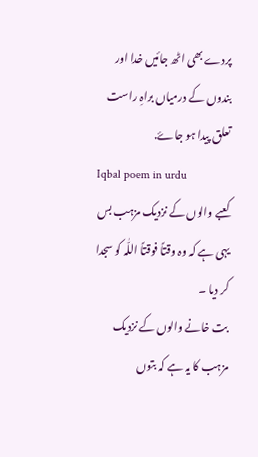پردے بھی اٹھ جائیں خدا اور بندوں کے درمیاں براہِ راست تعلق پیدا ہو جاۓ.
Iqbal poem in urdu
کعبے والوں کے نزدیک مزہب بس یہی ہے کہ وہ وقتاً فوقتاً اللّٰہ کو سجدا کر دیا ۔
بت خانے والوں کے نزدیک مزہب کا یہ ہے کہ بتوں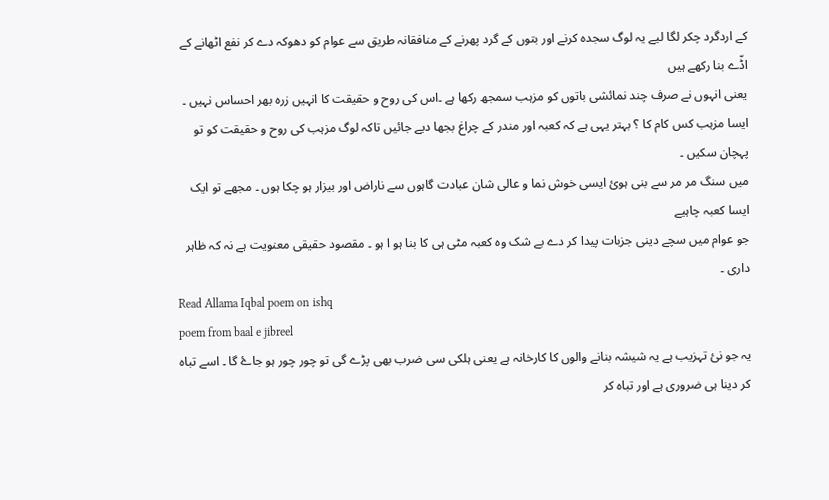کے اردگرد چکر لگا لیے یہ لوگ سجدہ کرنے اور بتوں کے گرد پھرنے کے منافقانہ طریق سے عوام کو دھوکہ دے کر نفع اٹھانے کے اڈّے بنا رکھے ہیں
یعنی انہوں نے صرف چند نمائشی باتوں کو مزہب سمجھ رکھا ہے ۔اس کی روح و حقیقت کا انہیں زرہ بھر احساس نہیں ۔ ایسا مزہب کس کام کا ؟ بہتر یہی ہے کہ کعبہ اور مندر کے چراغ بجھا دیے جائیں تاکہ لوگ مزہب کی روح و حقیقت کو تو پہچان سکیں ۔
میں سنگ مر مر سے بنی ہوئ ایسی خوش نما و عالی شان عبادت گاہوں سے ناراض اور بیزار ہو چکا ہوں ۔ مجھے تو ایک ایسا کعبہ چاہیے
جو عوام میں سچے دینی جزبات پیدا کر دے بے شک وہ کعبہ مٹی ہی کا بنا ہو ا ہو ۔ مقصود حقیقی معنویت ہے نہ کہ ظاہر داری ۔
Read Allama Iqbal poem on ishq
poem from baal e jibreel
یہ جو نئ تہزیب ہے یہ شیشہ بنانے والوں کا کارخانہ ہے یعنی ہلکی سی ضرب بھی پڑے گی تو چور چور ہو جاۓ گا ۔ اسے تباہ کر دینا ہی ضروری ہے اور تباہ کر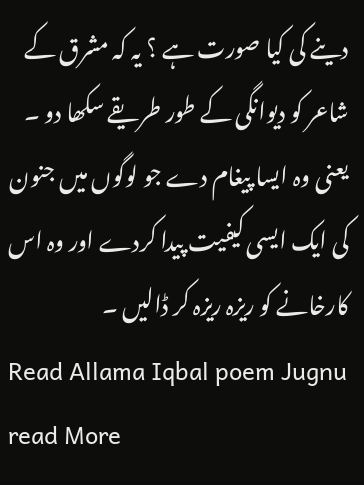دینے کی کیا صورت ہے ؟ یہ کہ مشرق کے شاعر کو دیوانگی کے طور طریقے سکھا دو ۔ یعنی وہ ایسا پیغام دے جو لوگوں میں جنون کی ایک ایسی کیفیت پیدا کردے اور وہ اس کارخانے کو ریزہ ریزہ کر ڈالیں ۔
Read Allama Iqbal poem Jugnu
read More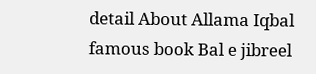detail About Allama Iqbal famous book Bal e jibreel